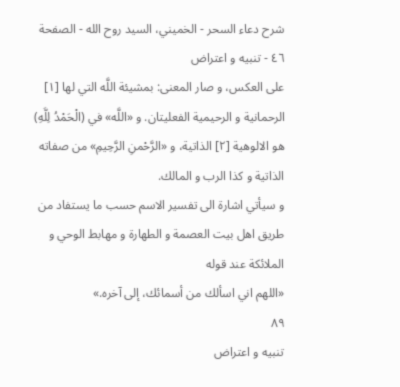شرح دعاء السحر - الخميني، السيد روح الله - الصفحة ٤٦ - تنبيه و اعتراض
على العكس، و صار المعنى: بمشيئة اللَّه التي لها [١] الرحمانية و الرحيمية الفعليتان. و «اللَّه» في (الْحَمْدُ لِلَّهِ) هو الالوهية [٢] الذاتية، و «الرَّحْمنِ الرَّحِيمِ» من صفاته الذاتية و كذا الرب و المالك.
و سيأتي اشارة الى تفسير الاسم حسب ما يستفاد من طريق اهل بيت العصمة و الطهارة و مهابط الوحي و الملائكة عند قوله
«اللهم اني اسألك من أسمائك، إلى آخره.»
٨٩
تنبيه و اعتراض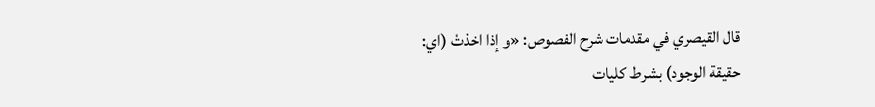قال القيصري في مقدمات شرح الفصوص: «و إذا اخذتْ (اي:
حقيقة الوجود) بشرط كليات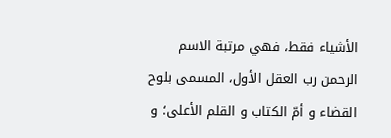الأشياء فقط، فهي مرتبة الاسم الرحمن رب العقل الأول، المسمى بلوح القضاء و أمّ الكتاب و القلم الأعلى؛ و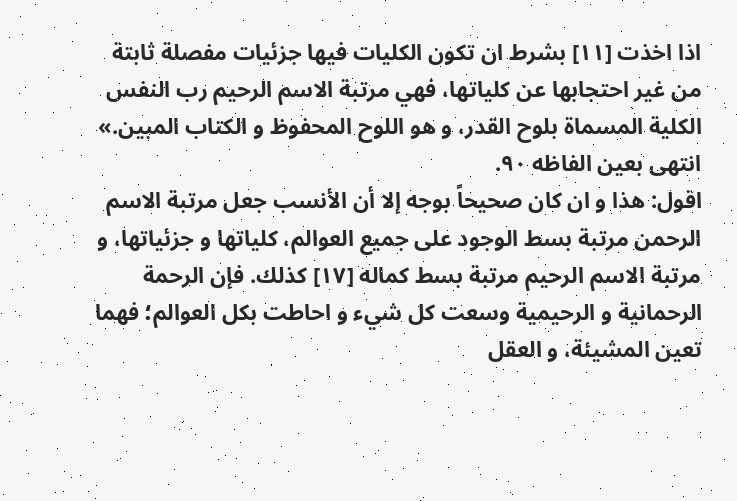اذا اخذت [١١] بشرط ان تكون الكليات فيها جزئيات مفصلة ثابتة من غير احتجابها عن كلياتها، فهي مرتبة الاسم الرحيم رب النفس الكلية المسماة بلوح القدر، و هو اللوح المحفوظ و الكتاب المبين.» انتهى بعين الفاظه ٩٠.
اقول: هذا و ان كان صحيحاً بوجه إلا أن الأنسب جعل مرتبة الاسم الرحمن مرتبة بسط الوجود على جميع العوالم، كلياتها و جزئياتها، و مرتبة الاسم الرحيم مرتبة بسط كماله [١٧] كذلك. فإن الرحمة الرحمانية و الرحيمية وسعت كل شيء و احاطت بكل العوالم؛ فهما تعين المشيئة، و العقل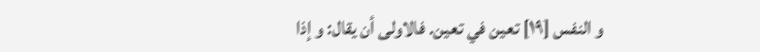و النفس [١٩] تعين في تعين. فالاولى أن يقال: و إذا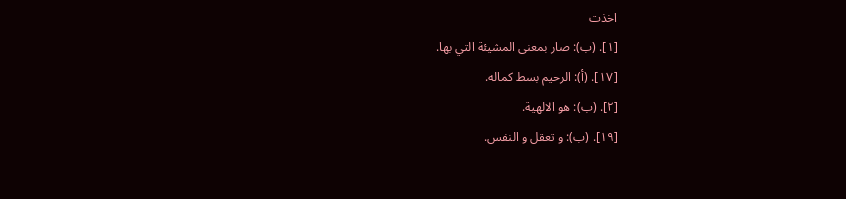اخذت
[١]. (ب): صار بمعنى المشيئة التي بها.
[١٧]. (أ): الرحيم بسط كماله.
[٢]. (ب): هو الالهية.
[١٩]. (ب): و تعقل و النفس.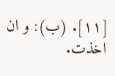[١١]. (ب): و ان اخذت.